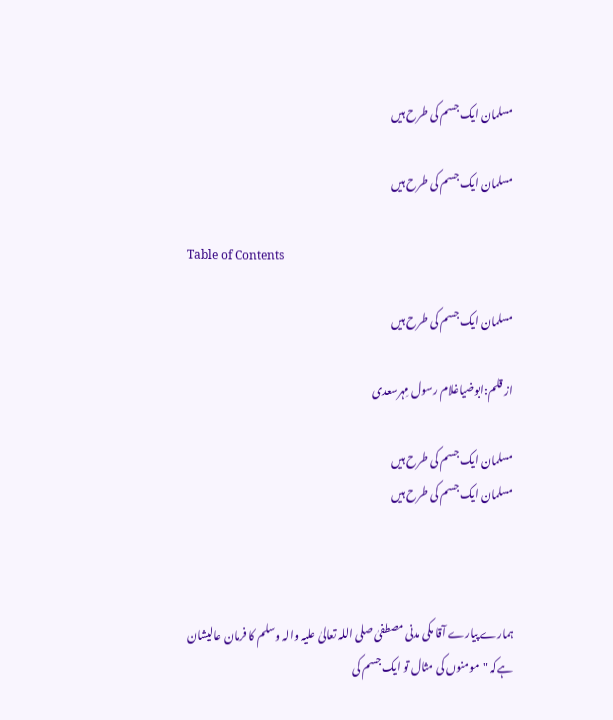مسلمان ایک جسم کی طرح ہیں

مسلمان ایک جسم کی طرح ہیں

Table of Contents

مسلمان ایک جسم کی طرح ہیں

از قلم:ابوضیاغلام رسول مِہرسعدی

مسلمان ایک جسم کی طرح ہیں
مسلمان ایک جسم کی طرح ہیں



ہمارے پیارے آقا مکی مدنی مصطفیٰ صلی اللہ تعالیٰ علیہ والہ وسلم کا فرمان عالیشان ہےکہ "مومنوں کی مثال تو ایک جسم کی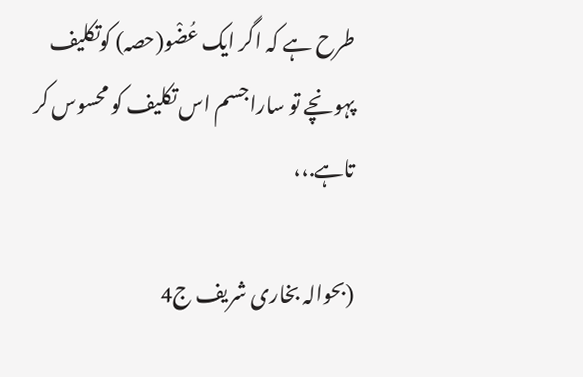طرح ہے کہ اگر ایک عُضْو(حصہ) کوتکلیف پہونچے تو ساراجسم اس تکلیف کو محسوس کر تاہے.،،

(بحوالہ بخاری شریف ج4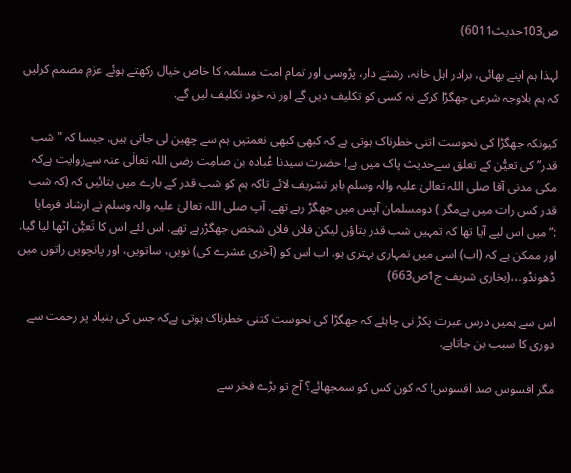ص103حدیث6011)

لہذا ہم اپنے بھائی، برادر اہل خانہ، رشتے دار، پڑوسی اور تمام امت مسلمہ کا خاص خیال رکھتے ہوئے عزمِ مصمم کرلیں کہ ہم بلاوجہ شرعی جھگڑا کرکے نہ کسی کو تکلیف دیں گے اور نہ خود تکلیف لیں گے.

کیونکہ جھگڑا کی نحوست اتنی خطرناک ہوتی ہے کہ کبھی کبھی نعمتیں ہم سے چھین لی جاتی ہیں. جیسا کہ "شب قدر” کی تعیُّن کے تعلق سےحدیث پاک میں ہے! حضرت سیدنا عُبادہ بن صامِت رضی اللہ تعالٰی عنہ سےروایت ہےکہ مکی مدنی آقا صلی اللہ تعالیٰ علیہ والہ وسلم باہر تشریف لائے تاکہ ہم کو شب قدر کے بارے میں بتائیں کہ (کہ شب قدر کس رات میں ہےمگر ) دومسلمان آپس میں جھگڑ رہے تھے. آپ صلی اللہ تعالیٰ علیہ والہ وسلم نے ارشاد فرمایا :”میں اس لیے آیا تھا کہ تمہیں شب قدر بتاؤں لیکن فلاں فلاں شخص جھگڑرہے تھے. اس لئے اس کا تَعیُّن اٹھا لیا گیا. اور ممکن ہے کہ (اب) اسی میں تمہاری بہتری ہو. اب اس کو (آخری عشرے کی) نویں، ساتویں، اور پانچویں راتوں میں ڈھونڈو.،،(بخاری شریف ج1ص663)

اس سے ہمیں درس عبرت پکڑ نی چاہئے کہ جھگڑا کی نحوست کتنی خطرناک ہوتی ہےکہ جس کی بنیاد پر رحمت سے دوری کا سبب بن جاتاہے.

مگر افسوس صد افسوس! کہ کون کس کو سمجھائے؟ آج تو بڑے فخر سے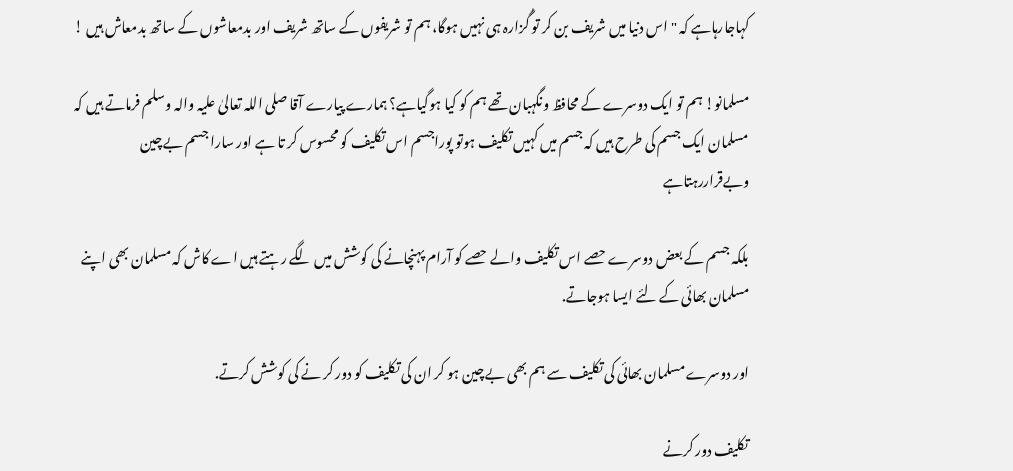کہاجارہاہے کہ "اس دنیا میں شریف بن کر تو گُزارہ ہی نہیں ہوگا، ہم تو شریفوں کے ساتھ شریف اور بدمعاشوں کے ساتھ بدمعاش ہیں !

مسلمانو! ہم تو ایک دوسرے کے محافظ ونگہبان تھے ہم کو کیا ہوگیاہے؟ ہمارے پیارے آقا صلی اللہ تعالیٰ علیہ والہ وسلم فرماتے ہیں کہ مسلمان ایک جسم کی طرح ہیں کہ جسم میں کہیں تکلیف ہوتو پوراجسم اس تکلیف کو محسوس کر تا ہے اور سارا جسم بےچین وبےقراررہتاہے

بلکہ جسم کے بعض دوسرے حصے اس تکلیف والے حصے کو آرام پہنچانے کی کوشش میں لگے رہتے ہیں اے کاش کہ مسلمان بھی اپنے مسلمان بھائی کے لئے ایسا ہوجاتے.

اور دوسرے مسلمان بھائی کی تکلیف سے ہم بھی بےچین ہو کر ان کی تکلیف کو دور کر نے کی کوشش کرتے.

تکلیف دور کرنے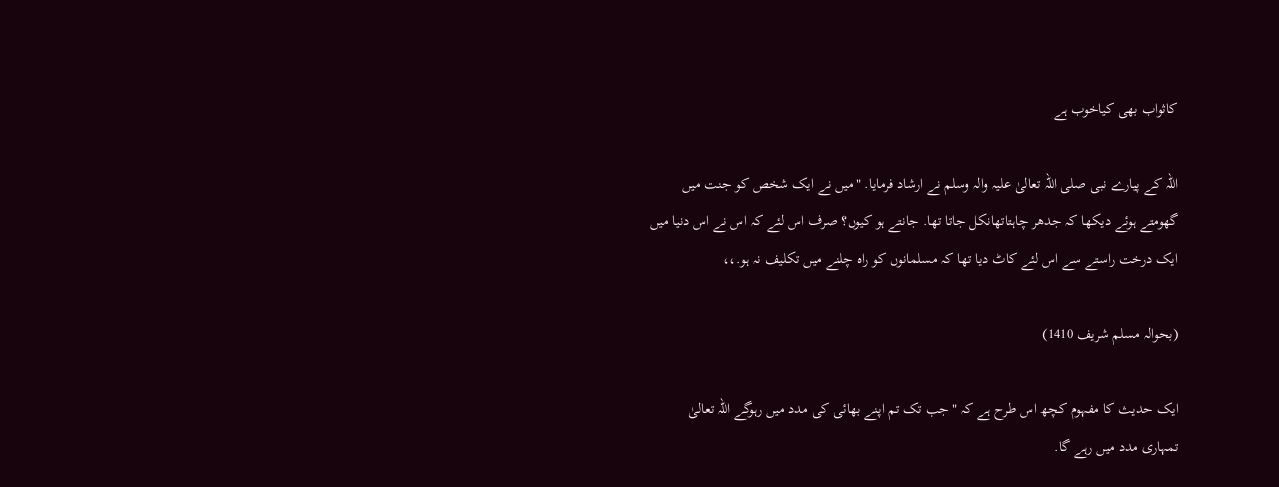کاثواب بھی کیاخوب ہے

اللہ کے پیارے نبی صلی اللہ تعالیٰ علیہ والہ وسلم نے ارشاد فرمایا. "میں نے ایک شخص کو جنت میں گھومتے ہوئے دیکھا کہ جدھر چاہتاتھانکل جاتا تھا. جانتے ہو کیوں؟ صرف اس لئے کہ اس نے اس دنیا میں ایک درخت راستے سے اس لئے کاٹ دیا تھا کہ مسلمانوں کو راہ چلنے میں تکلیف نہ ہو.،،

(بحوالہ مسلم شریف 1410)

ایک حدیث کا مفہوم کچھ اس طرح ہے کہ "جب تک تم اپنے بھائی کی مدد میں رہوگے اللہ تعالیٰ تمہاری مدد میں رہے گا.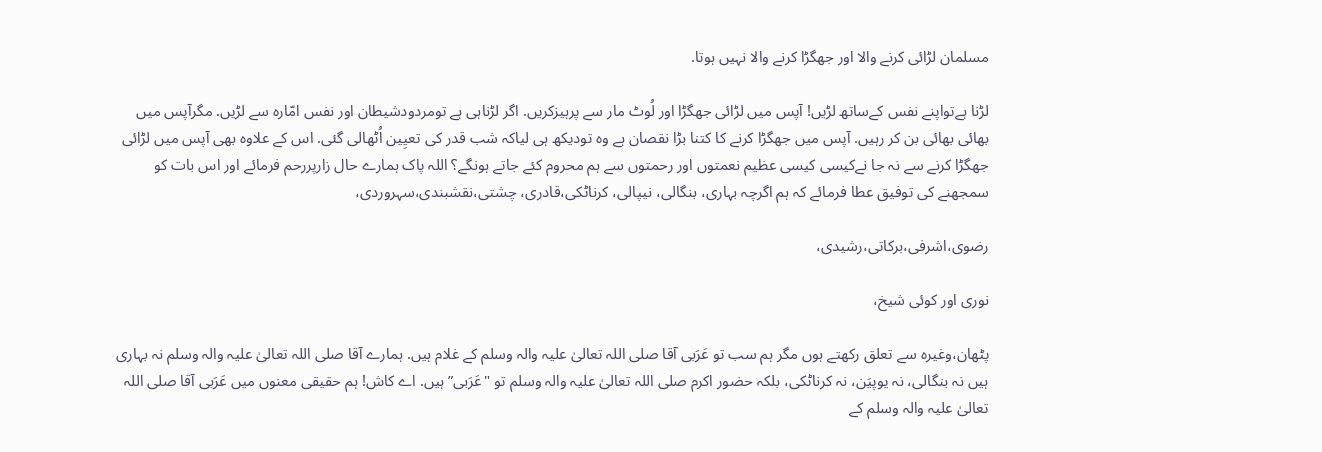مسلمان لڑائی کرنے والا اور جھگڑا کرنے والا نہیں ہوتا.

لڑنا ہےتواپنے نفس کےساتھ لڑیں! آپس میں لڑائی جھگڑا اور لُوٹ مار سے پرہیزکریں. اگر لڑناہی ہے تومردودشیطان اور نفس امّارہ سے لڑیں. مگرآپس میں بھائی بھائی بن کر رہیں. آپس میں جھگڑا کرنے کا کتنا بڑا نقصان ہے وہ تودیکھ ہی لیاکہ شب قدر کی تعیِین اُٹھالی گئی. اس کے علاوہ بھی آپس میں لڑائی جھگڑا کرنے سے نہ جا نےکیسی کیسی عظیم نعمتوں اور رحمتوں سے ہم محروم کئے جاتے ہونگے؟ اللہ پاک ہمارے حال زارپررحم فرمائے اور اس بات کو سمجھنے کی توفیق عطا فرمائے کہ ہم اگرچہ بہاری، بنگالی، نیپالی، کرناٹکی،قادری، چشتی،نقشبندی،سہروردی،

رضوی،اشرفی،برکاتی،رشیدی،

نوری اور کوئی شیخ،

پٹھان،وغیرہ سے تعلق رکھتے ہوں مگر ہم سب تو عَرَبی آقا صلی اللہ تعالیٰ علیہ والہ وسلم کے غلام ہیں. ہمارے آقا صلی اللہ تعالیٰ علیہ والہ وسلم نہ بہاری ہیں نہ بنگالی، نہ یوپیَن، نہ کرناٹکی، بلکہ حضور اکرم صلی اللہ تعالیٰ علیہ والہ وسلم تو "عَرَبی” ہیں. اے کاش! ہم حقیقی معنوں میں عَرَبی آقا صلی اللہ تعالیٰ علیہ والہ وسلم کے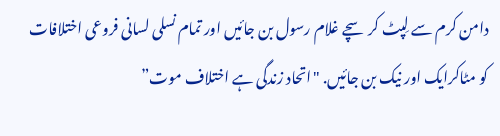دامن کرم سے لِپٹ کر سچے غلام رسول بن جائیں اور تمام نسلی لسانی فروعی اختلافات کو مٹاکرایک اور نیک بن جائیں. "اتحاد زندگی ہے اختلاف موت”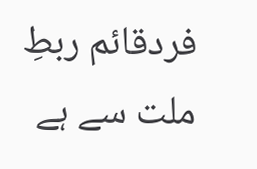فردقائم ربطِ ملت سے ہے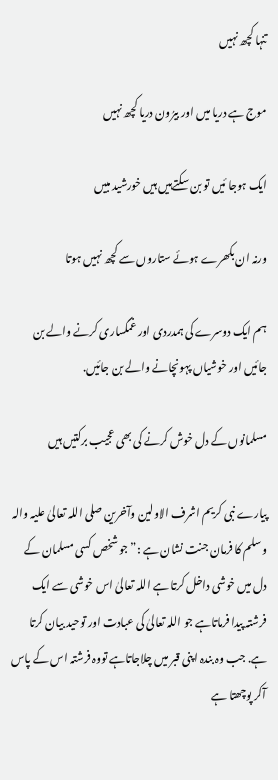تنہا کچھ نہیں

موج ہے دریا میں اور بیرُون دریا کچھ نہیں

ایک ہوجا ئیں تو بن سکتےہیں ہیں خورشید مبیں

ورنہ ان بکھرے ہوئے ستاروں سے کچھ نہیں ہوتا

ہم ایک دوسرے کی ہمدردی اور غمگساری کرنے والے بن جائیں اور خوشیاں پہونچانے والے بن جائیں.

مسلمانوں کے دل خوش کرنے کی بھی عجیب برکتیں ہیں

پیارے نبی کریم اشرف الاولین وآخرین صلی اللہ تعالیٰ علیہ والہ وسلم کا فرمان جنت نشان ہے :”جو شخص کسی مسلمان کے دل میں خوشی داخل کرتا ہے اللہ تعالیٰ اس خوشی سے ایک فرشتہ پیدا فرماتاہے جو اللہ تعالیٰ کی عبادت اور توحید بیان کرتا ہے. جب وہ بندہ اپنی قبر میں چلاجاتاہے تووہ فرشتہ اس کے پاس آکر پوچھتا ہے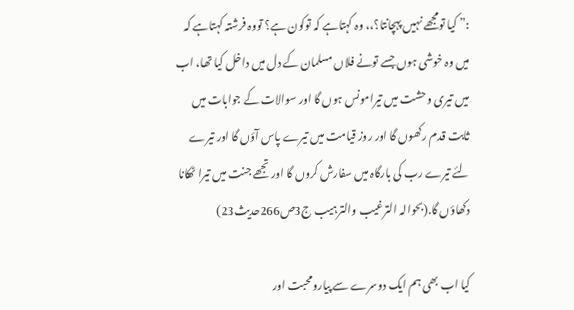:” کیا تومجھے نہیں پہچانتا؟،، وہ کہتاہے کہ توکون ہے؟ تووہ فرشتہ کہتاہے کہ میں وہ خوشی ہوں جسے تونے فلاں مسلمان کے دل میں داخل کیا تھا، اب میں تیری وحشت میں تیرامونس ہوں گا اور سوالات کے جوابات میں ثابت قدم رکھوں گا اور روز قیامت میں تیرے پاس آؤں گا اور تیرے لئے تیرے رب کی بارگاہ میں سفارش کروں گا اور تجھے جنت میں تیرا ٹھکانا دکھاؤں گا.(بحوالہ الترغیب والترہیب ج3ص266حدیث23)

کیا اب بھی ہم ایک دوسرے سے پیارومحبت اور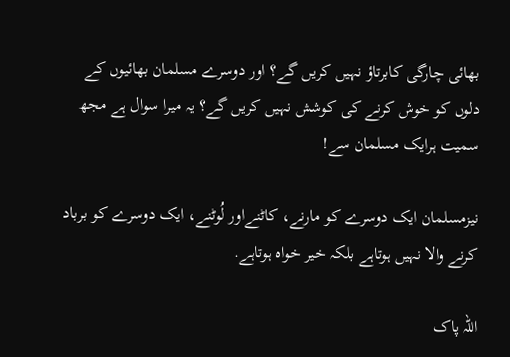بھائی چارگی کابرتاؤ نہیں کریں گے؟ اور دوسرے مسلمان بھائیوں کے دلوں کو خوش کرنے کی کوشش نہیں کریں گے؟ یہ میرا سوال ہے مجھ سمیت ہرایک مسلمان سے!

نیزمسلمان ایک دوسرے کو مارنے، کاٹنےاور لُوٹنے، ایک دوسرے کو برباد کرنے والا نہیں ہوتاہے بلکہ خیر خواہ ہوتاہے.

اللہ پاک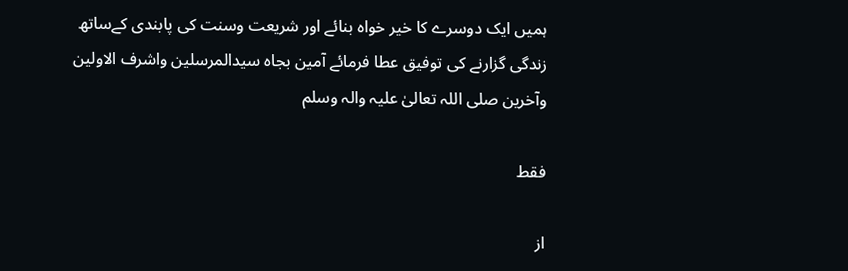ہمیں ایک دوسرے کا خیر خواہ بنائے اور شریعت وسنت کی پابندی کےساتھ زندگی گزارنے کی توفیق عطا فرمائے آمین بجاہ سیدالمرسلین واشرف الاولین وآخرین صلی اللہ تعالیٰ علیہ والہ وسلم

فقط

از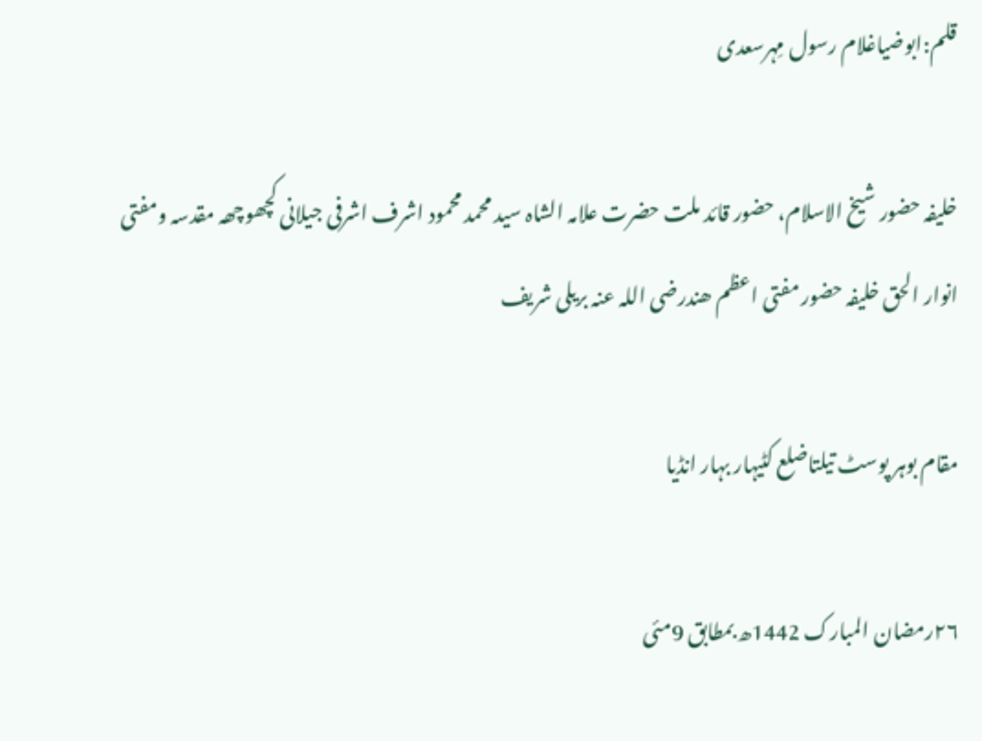قلم:ابوضیاغلام رسول مِہرسعدی

خلیفہ حضور شیخ الاسلام، حضور قائد ملت حضرت علامہ الشاہ سید محمد محمود اشرف اشرفی جیلانی کچھوچھہ مقدسہ ومفتی انوار الحق خلیفہ حضور مفتی اعظم ھندرضی اللہ عنہ بریلی شریف

مقام بوہر پوسٹ تیلتاضلع کٹیہار بہار انڈیا

٢٦رمضان المبارک 1442ھ بمطابق 9مئی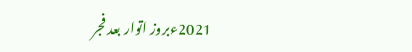2021ءبروز اتوار بعد فجر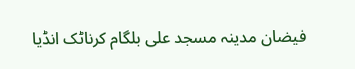فیضان مدینہ مسجد علی بلگام کرناٹک انڈیا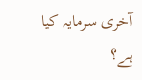آخری سرمایہ کیا ہے؟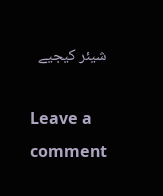شیئر کیجیے

Leave a comment